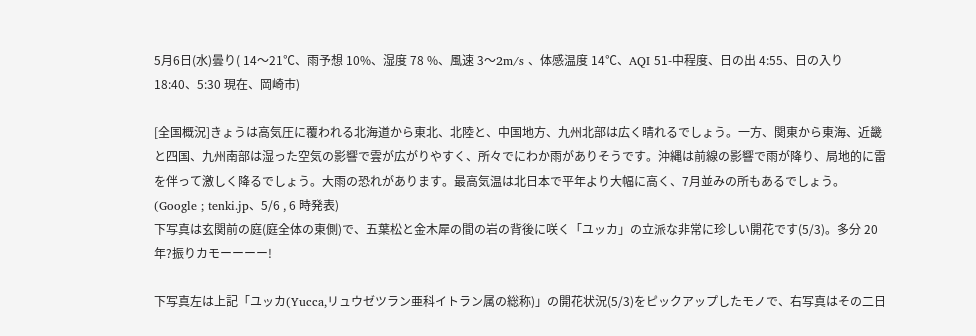5月6日(水)曇り( 14〜21℃、雨予想 10%、湿度 78 %、風速 3〜2m/s 、体感温度 14℃、AQI 51-中程度、日の出 4:55、日の入り 18:40、5:30 現在、岡崎市)

[全国概況]きょうは高気圧に覆われる北海道から東北、北陸と、中国地方、九州北部は広く晴れるでしょう。一方、関東から東海、近畿と四国、九州南部は湿った空気の影響で雲が広がりやすく、所々でにわか雨がありそうです。沖縄は前線の影響で雨が降り、局地的に雷を伴って激しく降るでしょう。大雨の恐れがあります。最高気温は北日本で平年より大幅に高く、7月並みの所もあるでしょう。(Google ; tenki.jp、5/6 , 6 時発表)
下写真は玄関前の庭(庭全体の東側)で、五葉松と金木犀の間の岩の背後に咲く「ユッカ」の立派な非常に珍しい開花です(5/3)。多分 20年?振りカモーーーー!

下写真左は上記「ユッカ(Yucca,リュウゼツラン亜科イトラン属の総称)」の開花状況(5/3)をピックアップしたモノで、右写真はその二日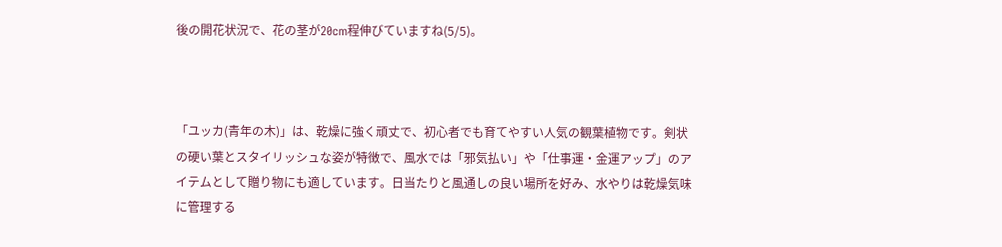後の開花状況で、花の茎が20cm程伸びていますね(5/5)。



「ユッカ(青年の木)」は、乾燥に強く頑丈で、初心者でも育てやすい人気の観葉植物です。剣状の硬い葉とスタイリッシュな姿が特徴で、風水では「邪気払い」や「仕事運・金運アップ」のアイテムとして贈り物にも適しています。日当たりと風通しの良い場所を好み、水やりは乾燥気味に管理する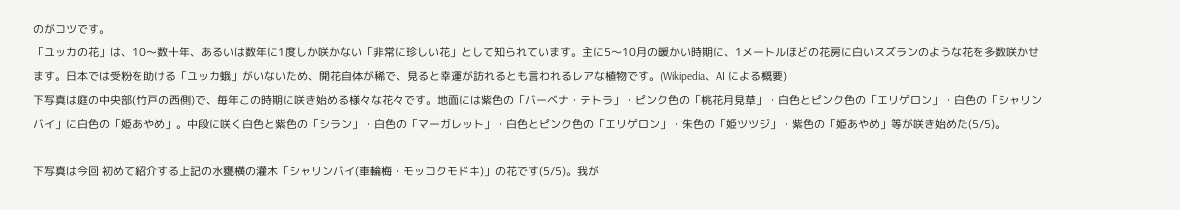のがコツです。
「ユッカの花」は、10〜数十年、あるいは数年に1度しか咲かない「非常に珍しい花」として知られています。主に5〜10月の暖かい時期に、1メートルほどの花房に白いスズランのような花を多数咲かせます。日本では受粉を助ける「ユッカ蛾」がいないため、開花自体が稀で、見ると幸運が訪れるとも言われるレアな植物です。(Wikipedia、AI による概要)
下写真は庭の中央部(竹戸の西側)で、毎年この時期に咲き始める様々な花々です。地面には紫色の「バーベナ・テトラ」・ピンク色の「桃花月見草」・白色とピンク色の「エリゲロン」・白色の「シャリンバイ」に白色の「姫あやめ」。中段に咲く白色と紫色の「シラン」・白色の「マーガレット」・白色とピンク色の「エリゲロン」・朱色の「姫ツツジ」・紫色の「姫あやめ」等が咲き始めた(5/5)。

下写真は今回 初めて紹介する上記の水甕横の灌木「シャリンバイ(車輪梅・モッコクモドキ)」の花です(5/5)。我が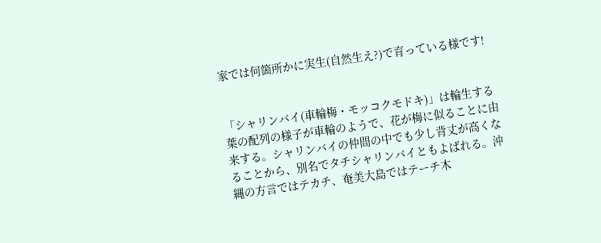家では何箇所かに実生(自然生え?)で育っている様です!


「シャリンバイ(車輪梅・モッコクモドキ)」は輪生する葉の配列の様子が車輪のようで、花が梅に似ることに由来する。シャリンバイの仲間の中でも少し背丈が高くなることから、別名でタチシャリンバイともよばれる。沖縄の方言ではテカチ、奄美大島ではテーチ木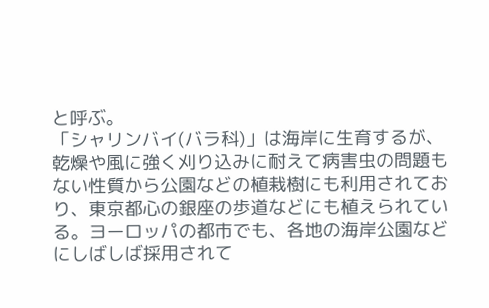と呼ぶ。
「シャリンバイ(バラ科)」は海岸に生育するが、乾燥や風に強く刈り込みに耐えて病害虫の問題もない性質から公園などの植栽樹にも利用されており、東京都心の銀座の歩道などにも植えられている。ヨーロッパの都市でも、各地の海岸公園などにしばしば採用されて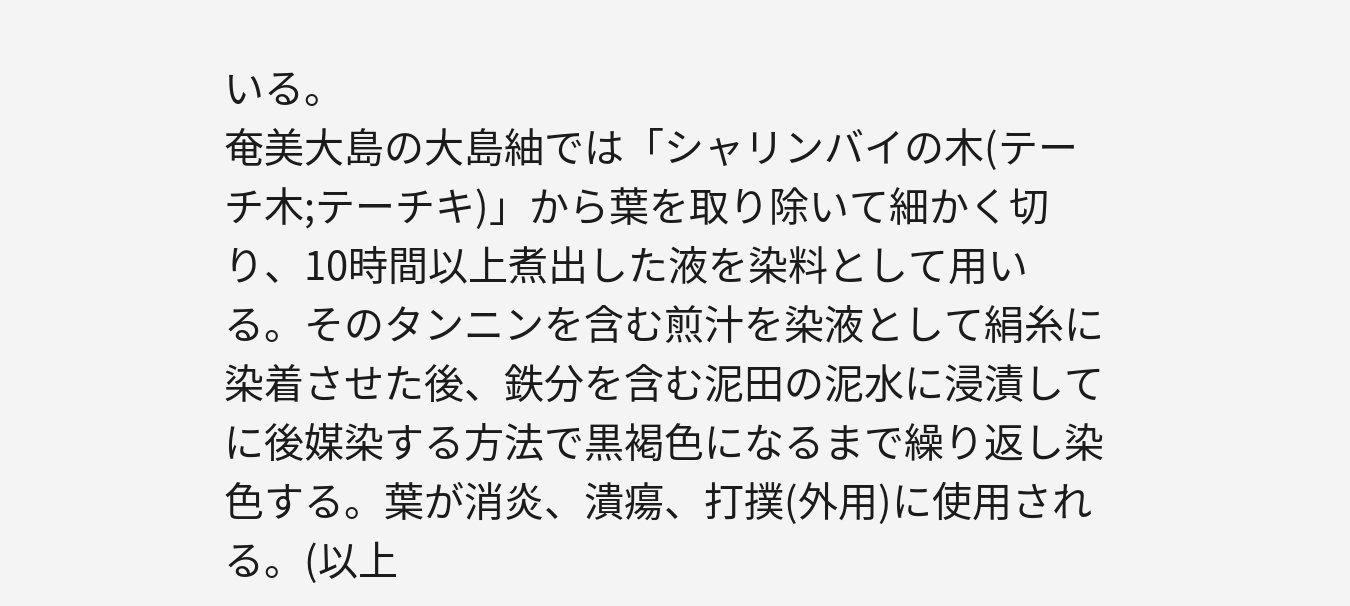いる。
奄美大島の大島紬では「シャリンバイの木(テーチ木;テーチキ)」から葉を取り除いて細かく切り、10時間以上煮出した液を染料として用いる。そのタンニンを含む煎汁を染液として絹糸に染着させた後、鉄分を含む泥田の泥水に浸漬してに後媒染する方法で黒褐色になるまで繰り返し染色する。葉が消炎、潰瘍、打撲(外用)に使用される。(以上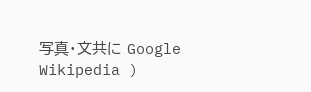写真・文共に Google Wikipedia )